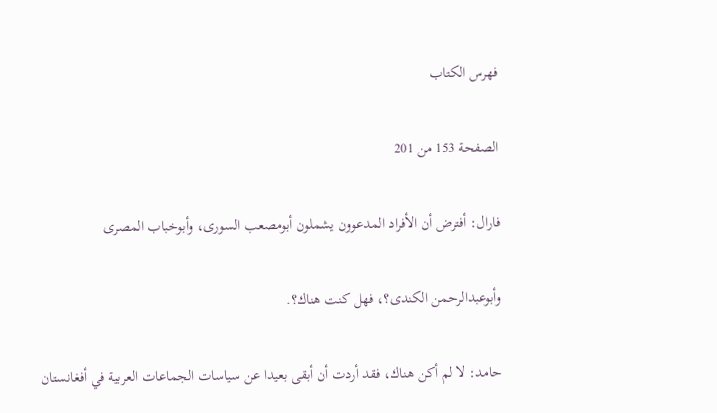فهرس الكتاب

الصفحة 153 من 201

فارال: أفترض أن الأفراد المدعوون يشملون أبومصعب السورى، وأبوخباب المصرى

وأبوعبدالرحمن الكندى؟، فهل كنت هناك؟.

حامد: لا لم أكن هناك، فقد أردت أن أبقى بعيدا عن سياسات الجماعات العربية في أفغانستان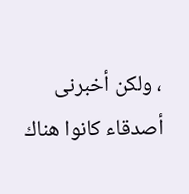، ولكن أخبرنى أصدقاء كانوا هناك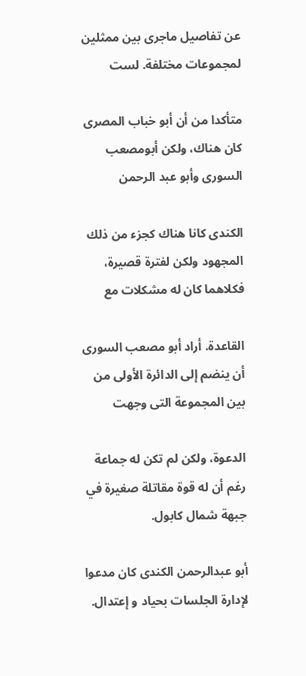عن تفاصيل ماجرى بين ممثلين لمجموعات مختلفة. لست

متأكدا من أن أبو خباب المصرى كان هناك، ولكن أبومصعب السورى وأبو عبد الرحمن

الكندى كانا هناك كجزء من ذلك المجهود ولكن لفترة قصيرة، فكلاهما كان له مشكلات مع

القاعدة. أراد أبو مصعب السورى أن ينضم إلى الدائرة الأولى من بين المجموعة التى وجهت

الدعوة، ولكن لم تكن له جماعة رغم أن له قوة مقاتلة صغيرة في جبهة شمال كابول.

أبو عبدالرحمن الكندى كان مدعوا لإدارة الجلسات بحياد و إعتدال.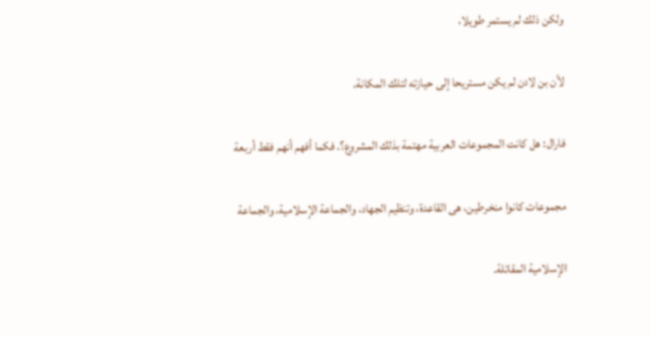ولكن ذلك لم يستمر طويلا،

لأن بن لادن لم يكن مستريحا إلى حيازته لتلك المكانة.

فارال: هل كانت المجموعات العربية مهتمة بذلك المشروع؟. فكما أفهم أنهم فقط أربعة

مجموعات كانوا منخرطين، هى القاعدة، وتنظيم الجهاد، والجماعة الإسلامية، والجماعة

الإسلامية المقاتلة.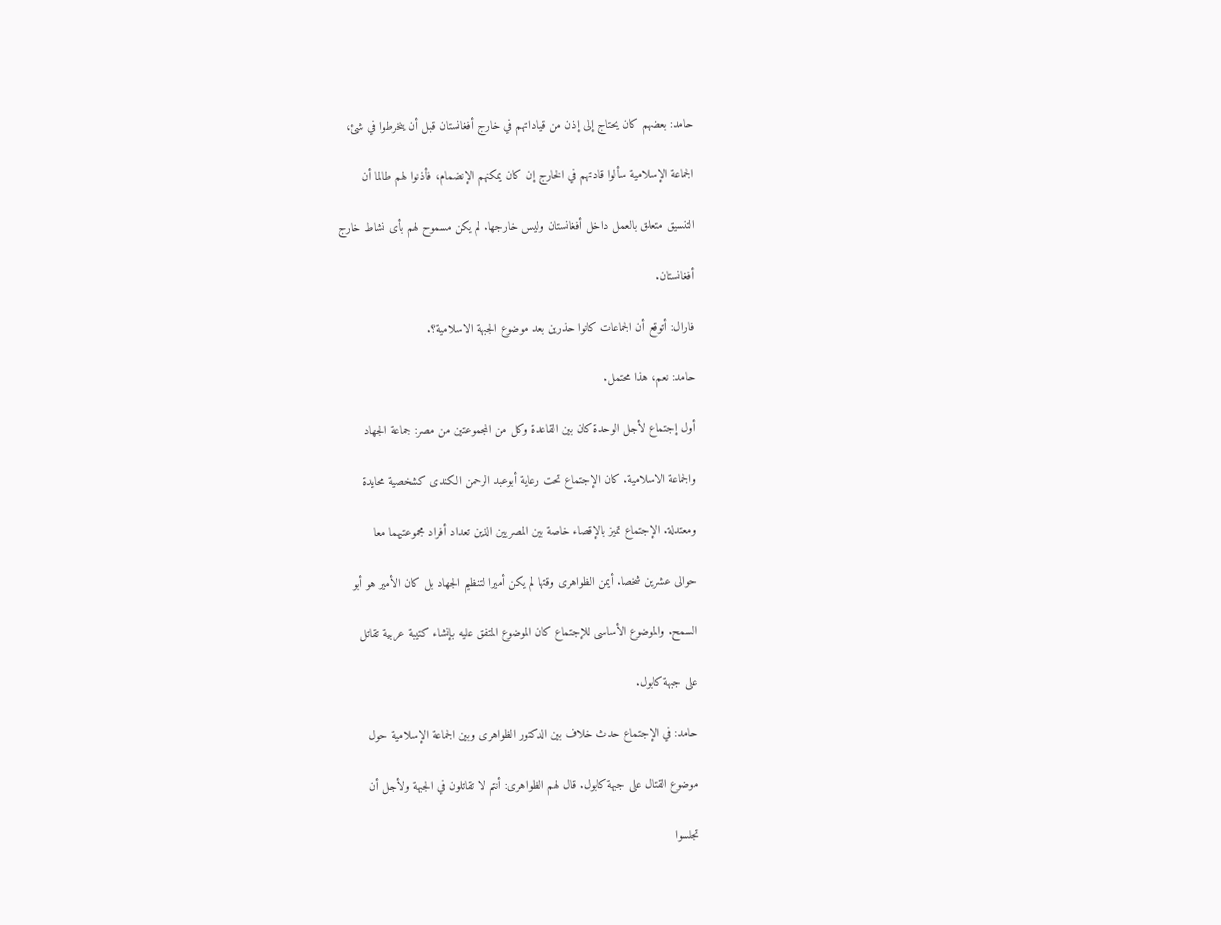حامد: بعضهم كان يحتاج إلى إذن من قياداتهم في خارج أفغانستان قبل أن ينخرطوا في شئ،

الجماعة الإسلامية سألوا قادتهم في الخارج إن كان يمكنهم الإنضمام، فأذنوا لهم طالما أن

التنسيق متعلق بالعمل داخل أفغانستان وليس خارجها. لم يكن مسموح لهم بأى نشاط خارج

أفغانستان.

فارال: أتوقع أن الجماعات كانوا حذرين بعد موضوع الجبهة الاسلامية؟.

حامد: نعم، هذا محتمل.

أول إجتماع لأجل الوحدة كان بين القاعدة وكل من المجموعتين من مصر: جماعة الجهاد

والجماعة الاسلامية. كان الإجتماع تحت رعاية أبوعبد الرحمن الكندى كشخصية محايدة

ومعتدلة. الإجتماع تميز بالإقصاء خاصة بين المصريين الذين تعداد أفراد مجموعتيهما معا

حوالى عشرين شخصا. أيمن الظواهرى وقتها لم يكن أميرا لتنظيم الجهاد بل كان الأمير هو أبو

السمح. والموضوع الأساسى للإجتماع كان الموضوع المتفق عليه بإنشاء كتيبة عربية تقاتل

على جبهة كابول.

حامد: في الإجتماع حدث خلاف بين الدكتور الظواهرى وبين الجماعة الإسلامية حول

موضوع القتال على جبهة كابول. قال لهم الظواهرى: أنتم لا تقاتلون في الجبهة ولأجل أن

تجلسوا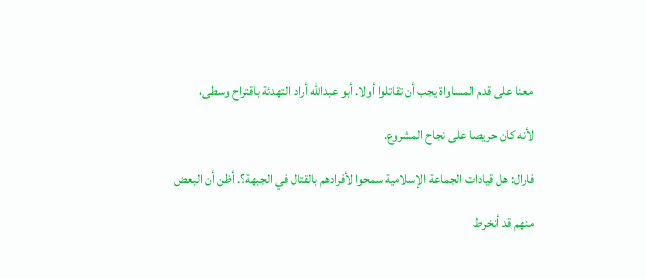معنا على قدم المساواة يجب أن تقاتلوا أولا. أبو عبدالله أراد التهدئة باقتراح وسطى،

لأنه كان حريصا على نجاح المشروع.

فارال: هل قيادات الجماعة الإسلامية سمحوا لأفرادهم بالقتال في الجبهة؟. أظن أن البعض

منهم قد أنخرط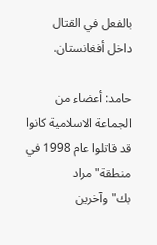بالفعل في القتال داخل أفغانستان.

حامد: أعضاء من الجماعة الاسلامية كانوا قد قاتلوا عام 1998 في منطقة"مراد بك"وآخرين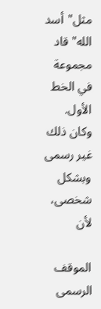مثل"أسد الله"قاد مجموعة في الخط الأول. وكان ذلك غير رسمى وبشكل شخصى، لأن

الموقف الرسمى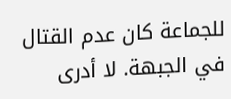للجماعة كان عدم القتال في الجبهة. لا أدرى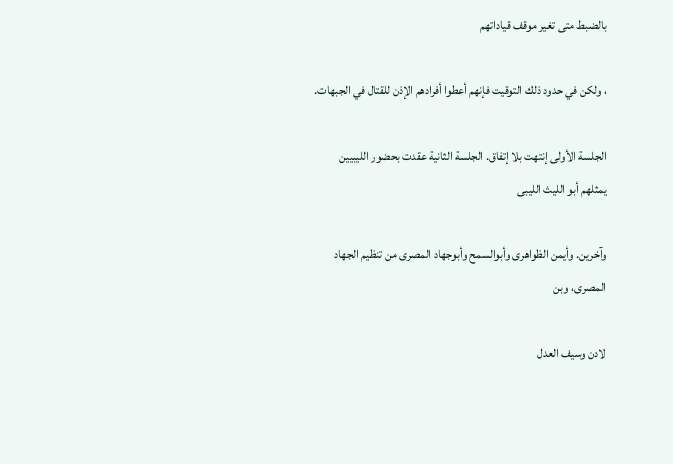بالضبط متى تغير موقف قياداتهم

، ولكن في حدود ذلك التوقيت فإنهم أعطوا أفرادهم الإذن للقتال في الجبهات.

الجلسة الأولى إنتهت بلا إتفاق. الجلسة الثانية عقدت بحضور الليبيين يمثلهم أبو الليث الليبى

وآخرين. وأيمن الظواهرى وأبوالسمح وأبوجهاد المصرى من تنظيم الجهاد المصرى، وبن

لادن وسيف العدل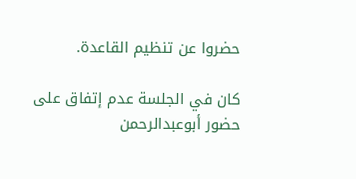حضروا عن تنظيم القاعدة.

كان في الجلسة عدم إتفاق على حضور أبوعبدالرحمن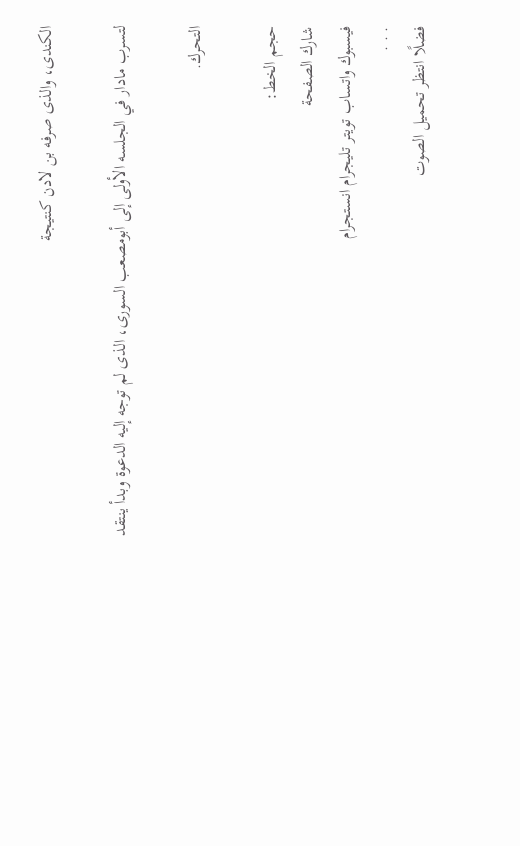الكندى، والذى صرفه بن لادن كنتيجة

لتسرب مادار في الجلسه الأولى إلى أبومصعب السورى، الذى لم توجه إليه الدعوة وبدأ ينتقد

التحرك.

حجم الخط:
شارك الصفحة
فيسبوك واتساب تويتر تليجرام انستجرام
. . .
فضلًا انتظر تحميل الصوت